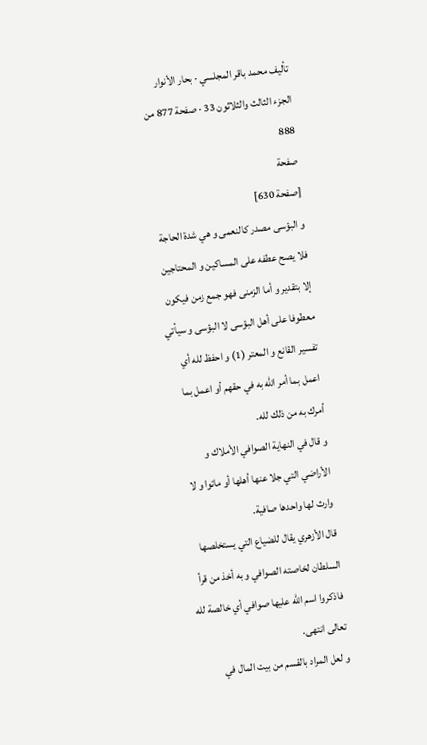تأليف محمد باقر المجلسي · بحار الأنوار الجزء الثالث والثلاثون 33 · صفحة 877 من 888
صفحة
[صفحة 630]
و البؤسى مصدر كالنعمى و هي شدة الحاجة فلا يصح عطفه على المساكين و المحتاجين إلا بتقدير و أما الزمنى فهو جمع زمن فيكون معطوفا على أهل البؤسى لا البؤسى و سيأتي تفسير القانع و المعتر (1) و احفظ لله أي اعمل بما أمر الله به في حقهم أو اعمل بما أمرك به من ذلك لله.
و قال في النهاية الصوافي الأملاك و الأراضي التي جلا عنها أهلها أو ماتوا و لا وارث لها واحدها صافية.
قال الأزهري يقال للضياع التي يستخلصها السلطان لخاصته الصوافي و به أخذ من قرأ فاذكروا اسم الله عليها صوافي أي خالصة لله تعالى انتهى.
و لعل المراد بالقسم من بيت المال في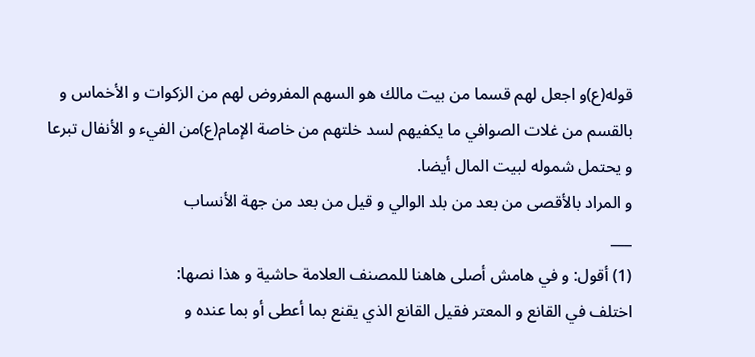قوله(ع)و اجعل لهم قسما من بيت مالك هو السهم المفروض لهم من الزكوات و الأخماس و بالقسم من غلات الصوافي ما يكفيهم لسد خلتهم من خاصة الإمام(ع)من الفيء و الأنفال تبرعا و يحتمل شموله لبيت المال أيضا.
و المراد بالأقصى من بعد من بلد الوالي و قيل من بعد من جهة الأنساب
___
(1) أقول: و في هامش أصلى هاهنا للمصنف العلامة حاشية و هذا نصها:
اختلف في القانع و المعتر فقيل القانع الذي يقنع بما أعطى أو بما عنده و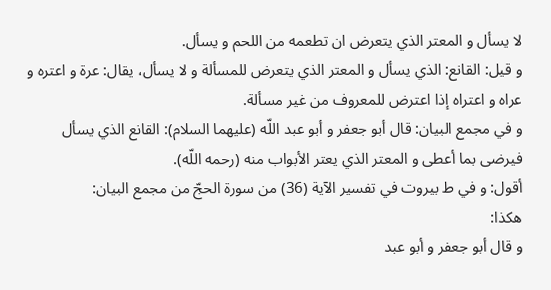لا يسأل و المعتر الذي يتعرض ان تطعمه من اللحم و يسأل.
و قيل: القانع: الذي يسأل و المعتر الذي يتعرض للمسألة و لا يسأل، يقال: عرة و اعتره و عراه و اعتراه إذا اعترض للمعروف من غير مسألة.
و في مجمع البيان: قال أبو جعفر و أبو عبد اللّه (عليهما السلام): القانع الذي يسأل فيرضى بما أعطى و المعتر الذي يعتر الأبواب منه (رحمه اللّه).
أقول: و في ط بيروت في تفسير الآية (36) من سورة الحجّ من مجمع البيان:
هكذا:
و قال أبو جعفر و أبو عبد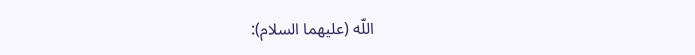اللّه (عليهما السلام):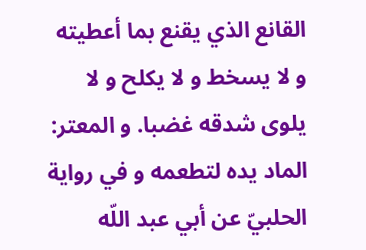القانع الذي يقنع بما أعطيته و لا يسخط و لا يكلح و لا يلوى شدقه غضبا. و المعتر: الماد يده لتطعمه و في رواية الحلبيّ عن أبي عبد اللّه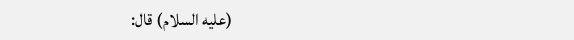(عليه السلام) قال: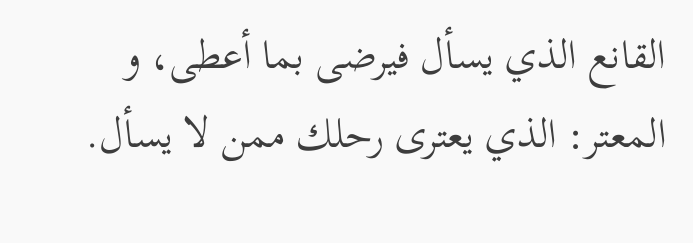القانع الذي يسأل فيرضى بما أعطى، و المعتر: الذي يعترى رحلك ممن لا يسأل.